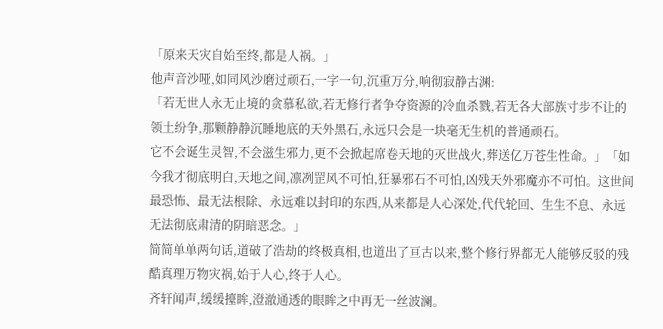「原来天灾自始至终,都是人祸。」
他声音沙哑,如同风沙磨过顽石,一字一句,沉重万分,响彻寂静古渊:
「若无世人永无止境的贪慕私欲,若无修行者争夺资源的冷血杀戮,若无各大部族寸步不让的领土纷争,那颗静静沉睡地底的天外黑石,永远只会是一块毫无生机的普通顽石。
它不会诞生灵智,不会滋生邪力,更不会掀起席卷天地的灭世战火,葬送亿万苍生性命。」「如今我才彻底明白,天地之间,凛冽罡风不可怕,狂暴邪石不可怕,凶残天外邪魔亦不可怕。这世间最恐怖、最无法根除、永远难以封印的东西,从来都是人心深处,代代轮回、生生不息、永远无法彻底肃清的阴暗恶念。」
简简单单两句话,道破了浩劫的终极真相,也道出了亘古以来,整个修行界都无人能够反驳的残酷真理万物灾祸,始于人心,终于人心。
齐轩闻声,缓缓擡眸,澄澈通透的眼眸之中再无一丝波澜。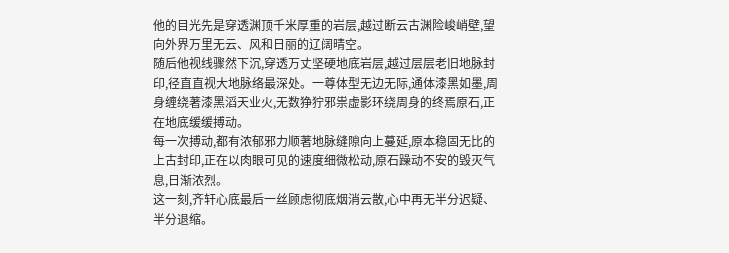他的目光先是穿透渊顶千米厚重的岩层,越过断云古渊险峻峭壁,望向外界万里无云、风和日丽的辽阔晴空。
随后他视线骤然下沉,穿透万丈坚硬地底岩层,越过层层老旧地脉封印,径直直视大地脉络最深处。一尊体型无边无际,通体漆黑如墨,周身缠绕著漆黑滔天业火,无数狰狞邪祟虚影环绕周身的终焉原石,正在地底缓缓搏动。
每一次搏动,都有浓郁邪力顺著地脉缝隙向上蔓延,原本稳固无比的上古封印,正在以肉眼可见的速度细微松动,原石躁动不安的毁灭气息,日渐浓烈。
这一刻,齐轩心底最后一丝顾虑彻底烟消云散,心中再无半分迟疑、半分退缩。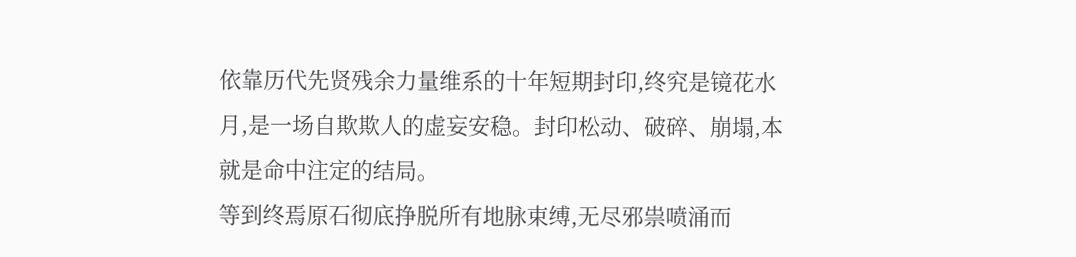依靠历代先贤残余力量维系的十年短期封印,终究是镜花水月,是一场自欺欺人的虚妄安稳。封印松动、破碎、崩塌,本就是命中注定的结局。
等到终焉原石彻底挣脱所有地脉束缚,无尽邪祟喷涌而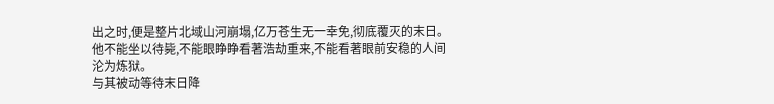出之时,便是整片北域山河崩塌,亿万苍生无一幸免,彻底覆灭的末日。
他不能坐以待毙,不能眼睁睁看著浩劫重来,不能看著眼前安稳的人间沦为炼狱。
与其被动等待末日降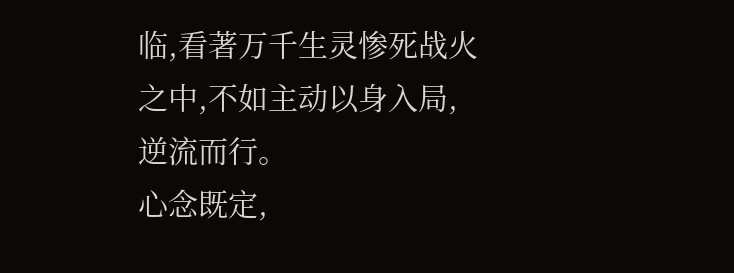临,看著万千生灵惨死战火之中,不如主动以身入局,逆流而行。
心念既定,